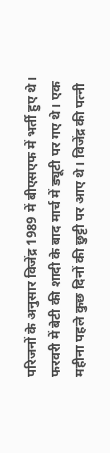परिजनों के अनुसार विजेंद्र 1989 में बीएसएफ में भर्ती हुए थे। फरवरी में बेटी की शादी के बाद मार्च में ड्यूटी पर गए थे। एक महीना पहले कुछ दिनों की छुट्टी पर आए थे। विजेंद्र की पत्नी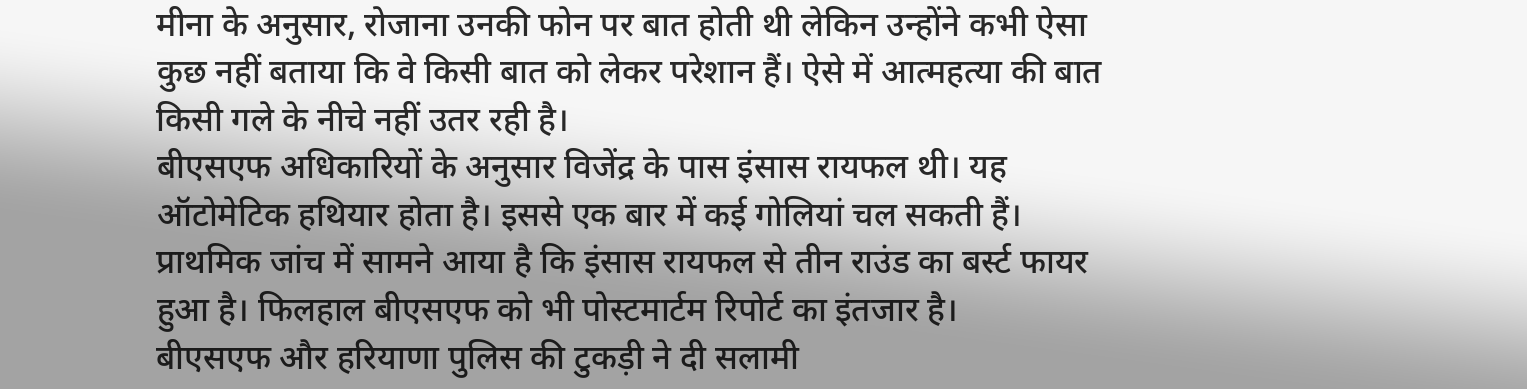मीना के अनुसार, रोजाना उनकी फोन पर बात होती थी लेकिन उन्होंने कभी ऐसा कुछ नहीं बताया कि वे किसी बात को लेकर परेशान हैं। ऐसे में आत्महत्या की बात किसी गले के नीचे नहीं उतर रही है।
बीएसएफ अधिकारियों के अनुसार विजेंद्र के पास इंसास रायफल थी। यह ऑटोमेटिक हथियार होता है। इससे एक बार में कई गोलियां चल सकती हैं। प्राथमिक जांच में सामने आया है कि इंसास रायफल से तीन राउंड का बर्स्ट फायर हुआ है। फिलहाल बीएसएफ को भी पोस्टमार्टम रिपोर्ट का इंतजार है।
बीएसएफ और हरियाणा पुलिस की टुकड़ी ने दी सलामी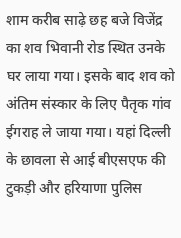शाम करीब साढ़े छह बजे विजेंद्र का शव भिवानी रोड स्थित उनके घर लाया गया। इसके बाद शव को अंतिम संस्कार के लिए पैतृक गांव ईगराह ले जाया गया। यहां दिल्ली के छावला से आई बीएसएफ की टुकड़ी और हरियाणा पुलिस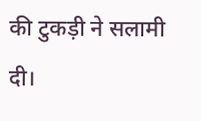की टुकड़ी ने सलामी दी।